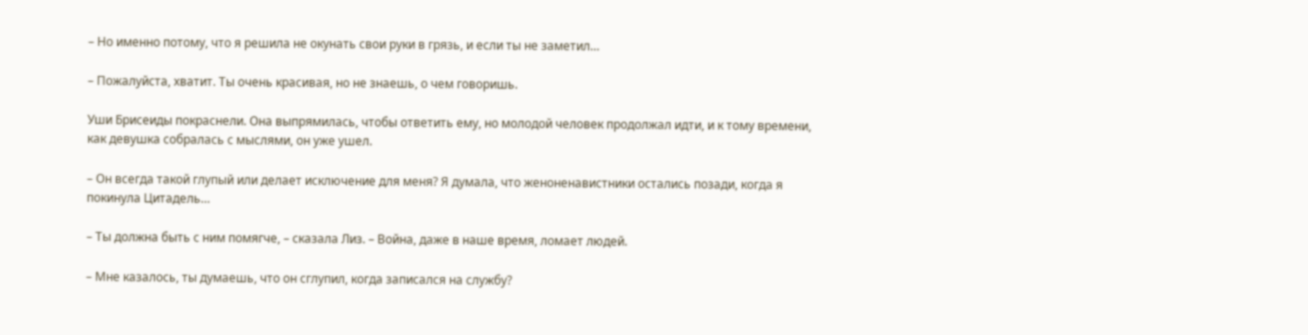– Но именно потому, что я решила не окунать свои руки в грязь, и если ты не заметил…

– Пожалуйста, хватит. Ты очень красивая, но не знаешь, о чем говоришь.

Уши Брисеиды покраснели. Она выпрямилась, чтобы ответить ему, но молодой человек продолжал идти, и к тому времени, как девушка собралась с мыслями, он уже ушел.

– Он всегда такой глупый или делает исключение для меня? Я думала, что женоненавистники остались позади, когда я покинула Цитадель…

– Ты должна быть с ним помягче, – сказала Лиз. – Война, даже в наше время, ломает людей.

– Мне казалось, ты думаешь, что он сглупил, когда записался на службу?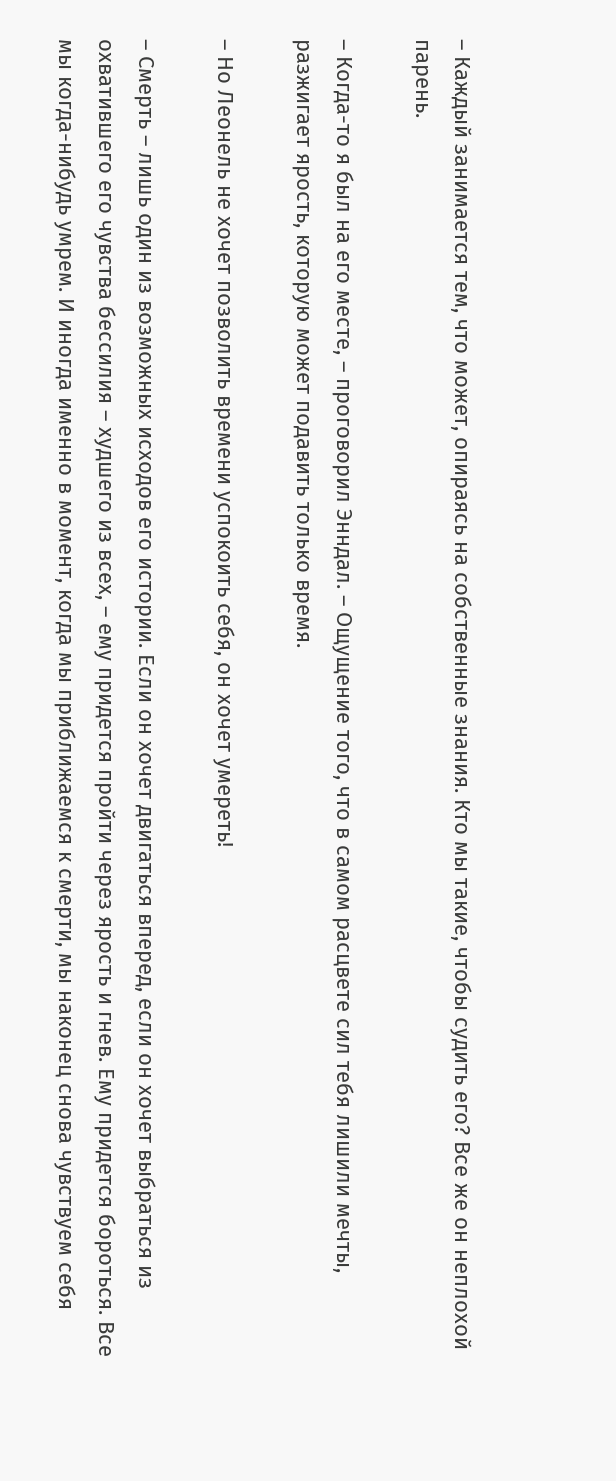– Каждый занимается тем, что может, опираясь на собственные знания. Кто мы такие, чтобы судить его? Все же он неплохой парень.

– Когда-то я был на его месте, – проговорил Энндал. – Ощущение того, что в самом расцвете сил тебя лишили мечты, разжигает ярость, которую может подавить только время.

– Но Леонель не хочет позволить времени успокоить себя, он хочет умереть!

– Смерть – лишь один из возможных исходов его истории. Если он хочет двигаться вперед, если он хочет выбраться из охватившего его чувства бессилия – худшего из всех, – ему придется пройти через ярость и гнев. Ему придется бороться. Все мы когда-нибудь умрем. И иногда именно в момент, когда мы приближаемся к смерти, мы наконец снова чувствуем себя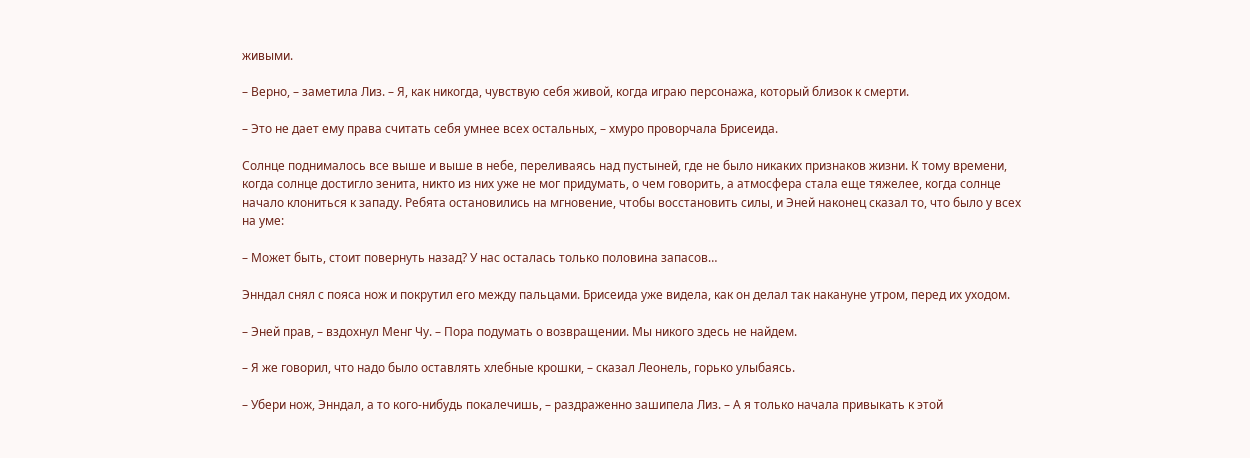живыми.

– Верно, – заметила Лиз. – Я, как никогда, чувствую себя живой, когда играю персонажа, который близок к смерти.

– Это не дает ему права считать себя умнее всех остальных, – хмуро проворчала Брисеида.

Солнце поднималось все выше и выше в небе, переливаясь над пустыней, где не было никаких признаков жизни. К тому времени, когда солнце достигло зенита, никто из них уже не мог придумать, о чем говорить, а атмосфера стала еще тяжелее, когда солнце начало клониться к западу. Ребята остановились на мгновение, чтобы восстановить силы, и Эней наконец сказал то, что было у всех на уме:

– Может быть, стоит повернуть назад? У нас осталась только половина запасов…

Энндал снял с пояса нож и покрутил его между пальцами. Брисеида уже видела, как он делал так накануне утром, перед их уходом.

– Эней прав, – вздохнул Менг Чу. – Пора подумать о возвращении. Мы никого здесь не найдем.

– Я же говорил, что надо было оставлять хлебные крошки, – сказал Леонель, горько улыбаясь.

– Убери нож, Энндал, а то кого-нибудь покалечишь, – раздраженно зашипела Лиз. – А я только начала привыкать к этой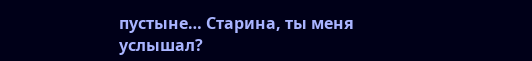пустыне… Старина, ты меня услышал?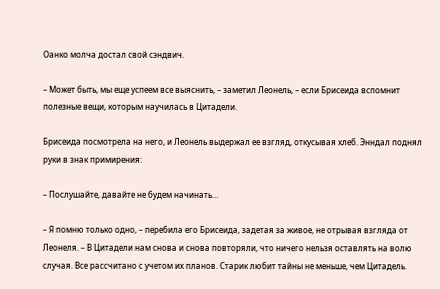Оанко молча достал свой сэндвич.

– Может быть, мы еще успеем все выяснить, – заметил Леонель, – если Брисеида вспомнит полезные вещи, которым научилась в Цитадели.

Брисеида посмотрела на него, и Леонель выдержал ее взгляд, откусывая хлеб. Энндал поднял руки в знак примирения:

– Послушайте, давайте не будем начинать…

– Я помню только одно, – перебила его Брисеида, задетая за живое, не отрывая взгляда от Леонеля. – В Цитадели нам снова и снова повторяли, что ничего нельзя оставлять на волю случая. Все рассчитано с учетом их планов. Старик любит тайны не меньше, чем Цитадель.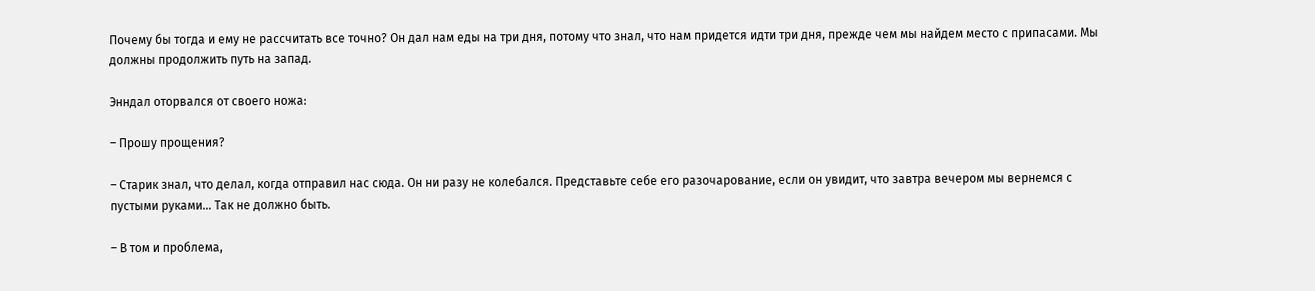Почему бы тогда и ему не рассчитать все точно? Он дал нам еды на три дня, потому что знал, что нам придется идти три дня, прежде чем мы найдем место с припасами. Мы должны продолжить путь на запад.

Энндал оторвался от своего ножа:

– Прошу прощения?

– Старик знал, что делал, когда отправил нас сюда. Он ни разу не колебался. Представьте себе его разочарование, если он увидит, что завтра вечером мы вернемся с пустыми руками… Так не должно быть.

– В том и проблема,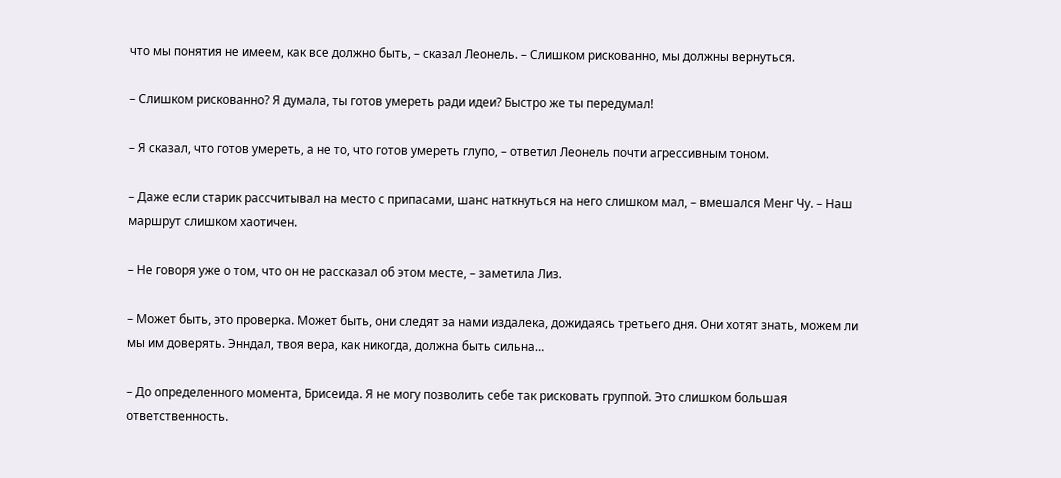что мы понятия не имеем, как все должно быть, – сказал Леонель. – Слишком рискованно, мы должны вернуться.

– Слишком рискованно? Я думала, ты готов умереть ради идеи? Быстро же ты передумал!

– Я сказал, что готов умереть, а не то, что готов умереть глупо, – ответил Леонель почти агрессивным тоном.

– Даже если старик рассчитывал на место с припасами, шанс наткнуться на него слишком мал, – вмешался Менг Чу. – Наш маршрут слишком хаотичен.

– Не говоря уже о том, что он не рассказал об этом месте, – заметила Лиз.

– Может быть, это проверка. Может быть, они следят за нами издалека, дожидаясь третьего дня. Они хотят знать, можем ли мы им доверять. Энндал, твоя вера, как никогда, должна быть сильна…

– До определенного момента, Брисеида. Я не могу позволить себе так рисковать группой. Это слишком большая ответственность.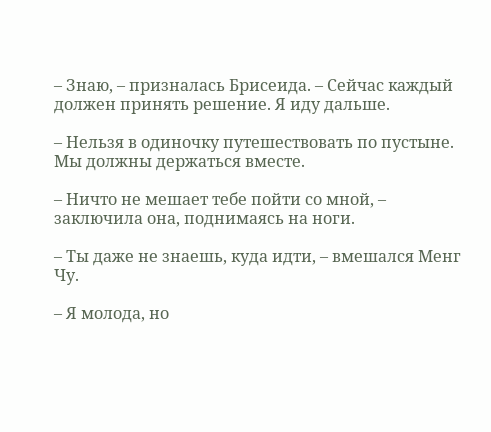– Знаю, – призналась Брисеида. – Сейчас каждый должен принять решение. Я иду дальше.

– Нельзя в одиночку путешествовать по пустыне. Мы должны держаться вместе.

– Ничто не мешает тебе пойти со мной, – заключила она, поднимаясь на ноги.

– Ты даже не знаешь, куда идти, – вмешался Менг Чу.

– Я молода, но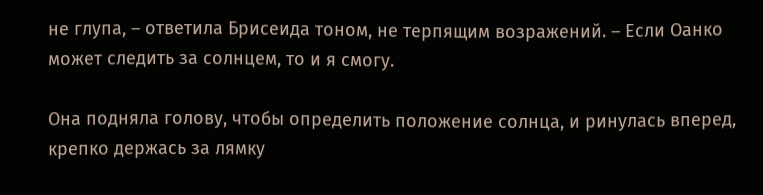не глупа, – ответила Брисеида тоном, не терпящим возражений. – Если Оанко может следить за солнцем, то и я смогу.

Она подняла голову, чтобы определить положение солнца, и ринулась вперед, крепко держась за лямку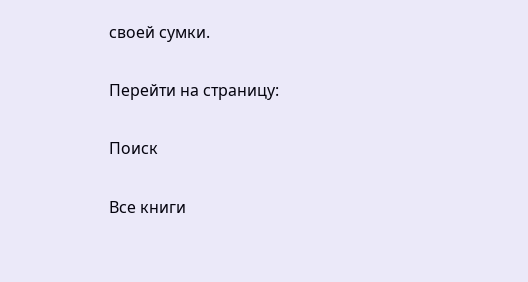своей сумки.

Перейти на страницу:

Поиск

Все книги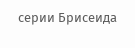серии Брисеида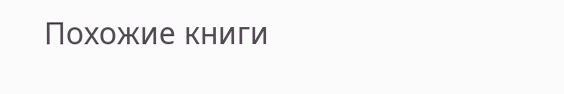Похожие книги